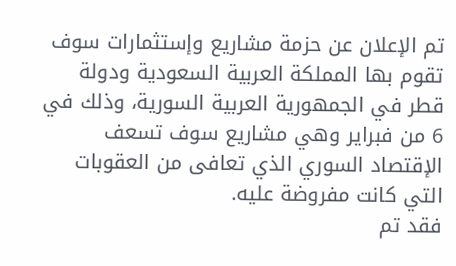تم الإعلان عن حزمة مشاريع وإستثمارات سوف تقوم بها المملكة العربية السعودية ودولة قطر في الجمهورية العربية السورية، وذلك في 6 من فبراير وهي مشاريع سوف تسعف الإقتصاد السوري الذي تعافى من العقوبات التي كانت مفروضة عليه.
فقد تم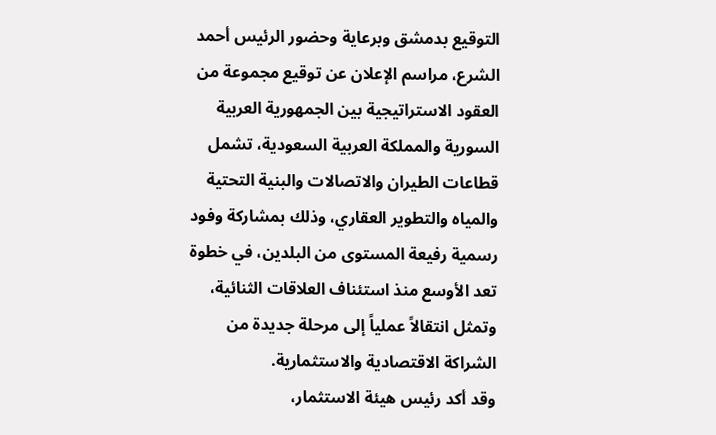التوقيع بدمشق وبرعاية وحضور الرئيس أحمد الشرع، مراسم الإعلان عن توقيع مجموعة من العقود الاستراتيجية بين الجمهورية العربية السورية والمملكة العربية السعودية، تشمل قطاعات الطيران والاتصالات والبنية التحتية والمياه والتطوير العقاري، وذلك بمشاركة وفود رسمية رفيعة المستوى من البلدين، في خطوة تعد الأوسع منذ استئناف العلاقات الثنائية، وتمثل انتقالاً عملياً إلى مرحلة جديدة من الشراكة الاقتصادية والاستثمارية.
وقد أكد رئيس هيئة الاستثمار،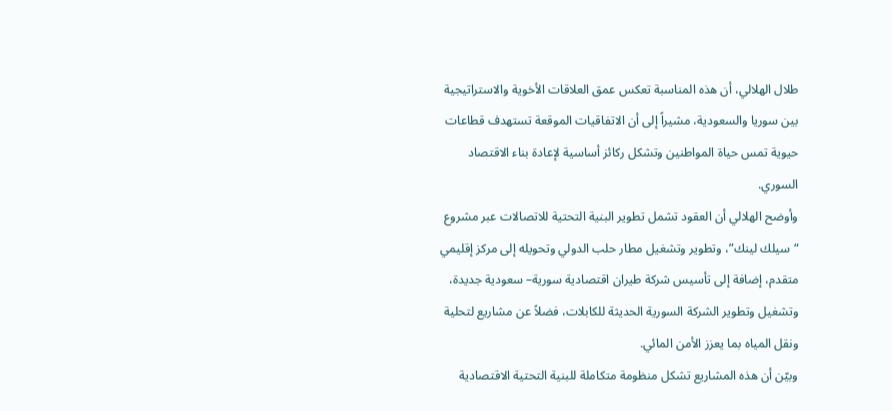طلال الهلالي، أن هذه المناسبة تعكس عمق العلاقات الأخوية والاستراتيجية بين سوريا والسعودية، مشيراً إلى أن الاتفاقيات الموقعة تستهدف قطاعات حيوية تمس حياة المواطنين وتشكل ركائز أساسية لإعادة بناء الاقتصاد السوري.
وأوضح الهلالي أن العقود تشمل تطوير البنية التحتية للاتصالات عبر مشروع “سيلك لينك”، وتطوير وتشغيل مطار حلب الدولي وتحويله إلى مركز إقليمي متقدم، إضافة إلى تأسيس شركة طيران اقتصادية سورية– سعودية جديدة، وتشغيل وتطوير الشركة السورية الحديثة للكابلات، فضلاً عن مشاريع لتحلية ونقل المياه بما يعزز الأمن المائي.
وبيّن أن هذه المشاريع تشكل منظومة متكاملة للبنية التحتية الاقتصادية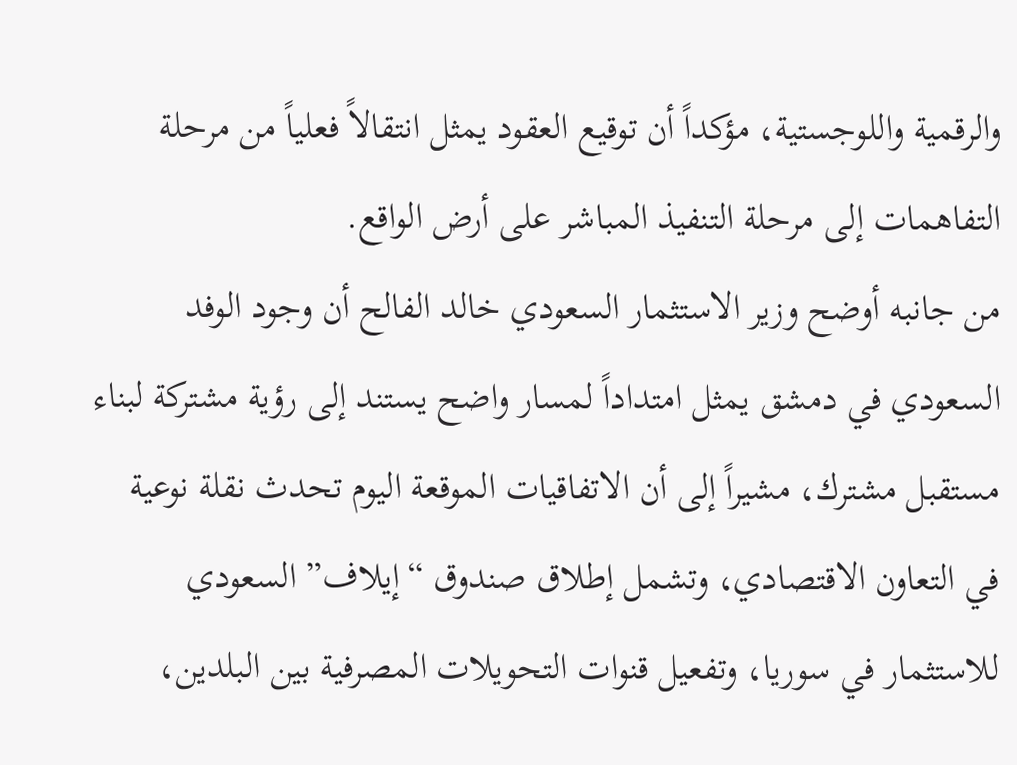والرقمية واللوجستية، مؤكداً أن توقيع العقود يمثل انتقالاً فعلياً من مرحلة التفاهمات إلى مرحلة التنفيذ المباشر على أرض الواقع.
من جانبه أوضح وزير الاستثمار السعودي خالد الفالح أن وجود الوفد السعودي في دمشق يمثل امتداداً لمسار واضح يستند إلى رؤية مشتركة لبناء مستقبل مشترك، مشيراً إلى أن الاتفاقيات الموقعة اليوم تحدث نقلة نوعية في التعاون الاقتصادي، وتشمل إطلاق صندوق “إيلاف” السعودي للاستثمار في سوريا، وتفعيل قنوات التحويلات المصرفية بين البلدين،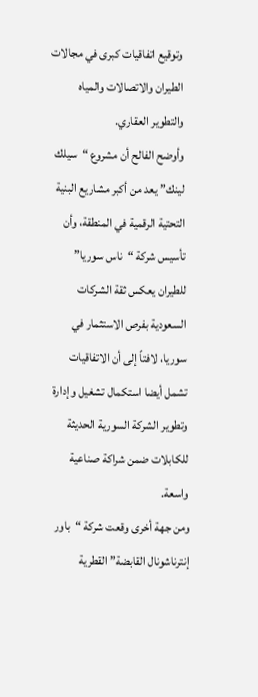وتوقيع اتفاقيات كبرى في مجالات الطيران والاتصالات والمياه والتطوير العقاري.
وأوضح الفالح أن مشروع “سيلك لينك” يعد من أكبر مشاريع البنية التحتية الرقمية في المنطقة، وأن تأسيس شركة “ناس سوريا” للطيران يعكس ثقة الشركات السعودية بفرص الاستثمار في سوريا، لافتاً إلى أن الاتفاقيات تشمل أيضا استكمال تشغيل وإدارة وتطوير الشركة السورية الحديثة للكابلات ضمن شراكة صناعية واسعة.
ومن جهة أخرى وقعت شركة “باور إنترناشونال القابضة” القطرية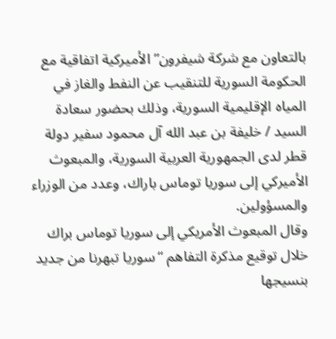بالتعاون مع شركة شيفرون” الأميركية اتفاقية مع الحكومة السورية للتنقيب عن النفط والغاز في المياه الإقليمية السورية، وذلك بحضور سعادة السيد / خليفة بن عبد الله آل محمود سفير دولة قطر لدى الجمهورية العربية السورية، والمبعوث الأميركي إلى سوريا توماس باراك، وعدد من الوزراء والمسؤولين.
وقال المبعوث الأمريكي إلى سوريا توماس براك خلال توقيع مذكرة التفاهم “سوريا تبهرنا من جديد بنسيجها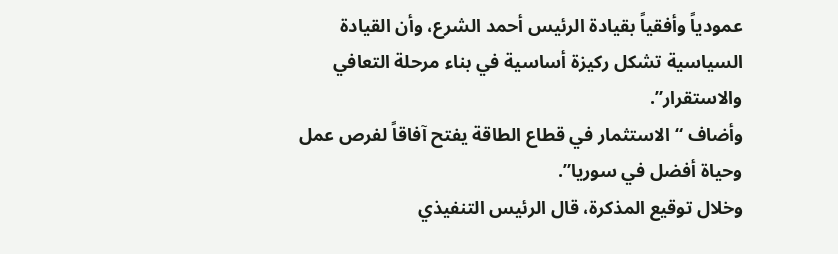عمودياً وأفقياً بقيادة الرئيس أحمد الشرع، وأن القيادة السياسية تشكل ركيزة أساسية في بناء مرحلة التعافي والاستقرار”.
وأضاف “الاستثمار في قطاع الطاقة يفتح آفاقاً لفرص عمل وحياة أفضل في سوريا”.
وخلال توقيع المذكرة، قال الرئيس التنفيذي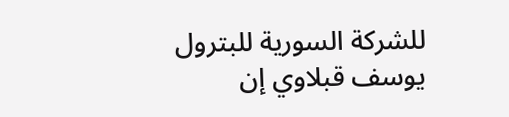للشركة السورية للبترول يوسف قبلاوي إن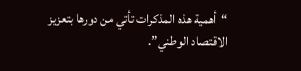“أهمية هذه المذكرات تأتي من دورها بتعزيز الاقتصاد الوطني”.